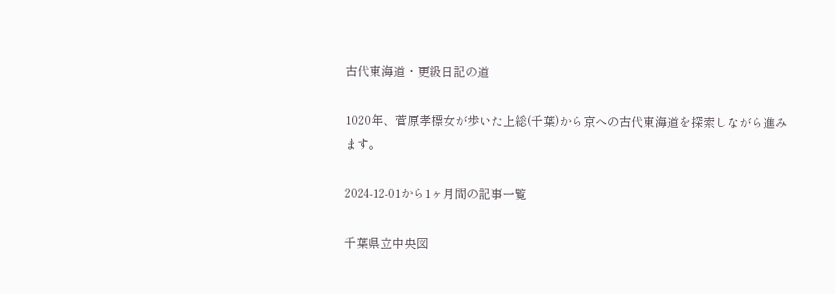古代東海道・更級日記の道

1020年、菅原孝標女が歩いた上総(千葉)から京への古代東海道を探索しながら進みます。

2024-12-01から1ヶ月間の記事一覧

千葉県立中央図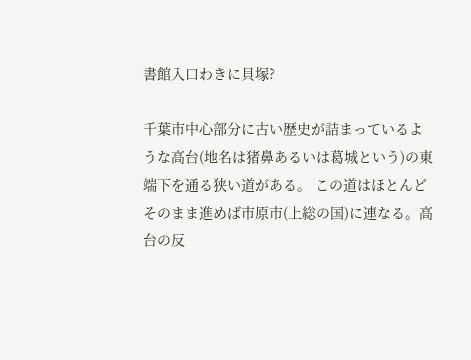書館入口わきに貝塚?

千葉市中心部分に古い歴史が詰まっているような高台(地名は猪鼻あるいは葛城という)の東端下を通る狭い道がある。 この道はほとんどそのまま進めば市原市(上総の国)に連なる。高台の反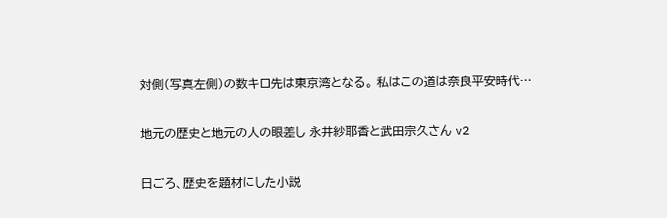対側(写真左側)の数キロ先は東京湾となる。 私はこの道は奈良平安時代…

地元の歴史と地元の人の眼差し 永井紗耶香と武田宗久さん v2

日ごろ、歴史を題材にした小説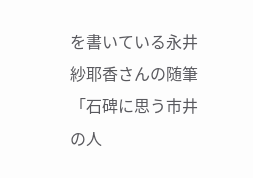を書いている永井紗耶香さんの随筆「石碑に思う市井の人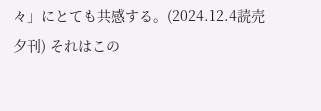々」にとても共感する。(2024.12.4読売夕刊) それはこの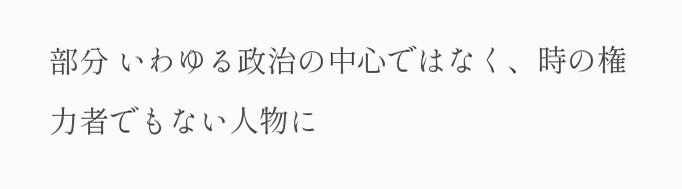部分 いわゆる政治の中心ではなく、時の権力者でもない人物に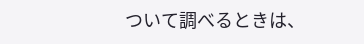ついて調べるときは、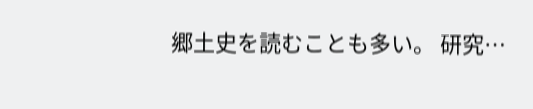郷土史を読むことも多い。 研究…